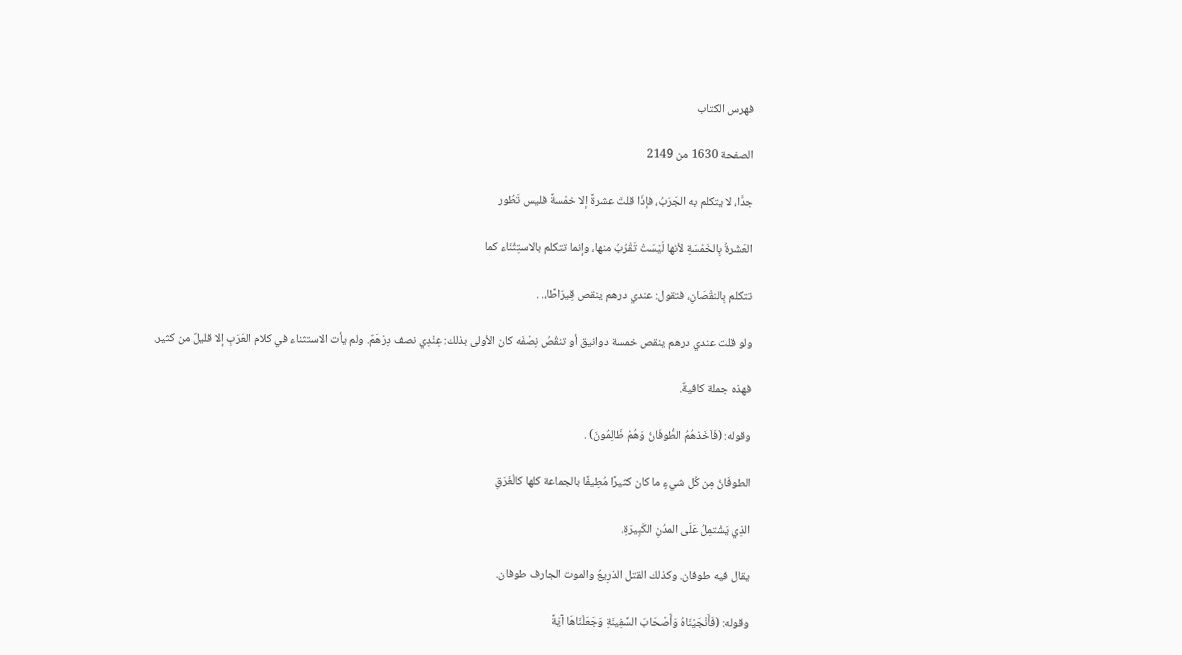فهرس الكتاب

الصفحة 1630 من 2149

جدَّا، لا يتكلم به الجَرَبُ، فإذَا قلتَ عشرةً إلا خمْسةً فليس تَطُور

العَشَرةُ بِالخَمْسَةِ لأنها لَيْسَتْ تَقْرُبُ منها، وإنما تتكلم بالاستِثْنَاء كما

تتكلم بِالنقْصَانِ، فتقول: عندي درهم ينقص قِيرَاطًا،. .

ولو قلت عندي درهم ينقص خمسة دوانيق أو تنقُصُ نِصْفَه كان الأولى بذلك: عِنْدِي نصف دِرْهَمٌ. ولم يأت الاستثناء في كلام العَرَبِ إلا قليلٌ من كثير.

فهذه جملة كافيةٌ.

وقوله: (فَاَخَذهُمُ الطُّوفَانُ وَهُمْ ظَالِمُونَ) .

الطوفَانُ مِن كُل شيءٍ ما كان كثيرًا مُطِيفًا بالجماعة كلها كالْغَرَقِ

الذِي يَشْتمِلُ عَلَى المدُنِ الكَبِيرَةِ.

يقال فيه طوفان. وكذلك القتل الذرِيعُ والموت الجارف طوفان.

وقوله: (فَأَنْجَيْنَاهُ وَأَصْحَابَ السَّفِينَةِ وَجَعَلْنَاهَا آيَةً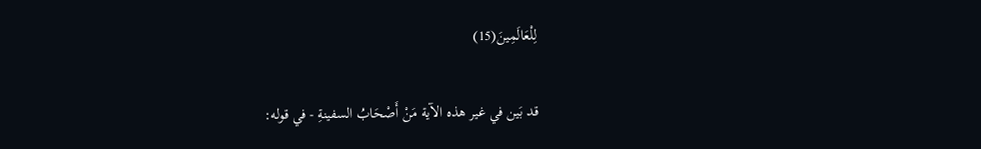لِلْعَالَمِينَ(15)

قد بَين في غير هذه الآية مَنْ أَصْحَابُ السفينةِ - في قوله: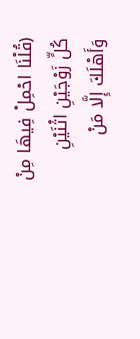(قُلْنَا احْمِلْ فِيهَا مِنْ كُلٍّ زَوْجَيْنِ اثْنَيْنِ وَأَهْلَكَ إِلَّا مَنْ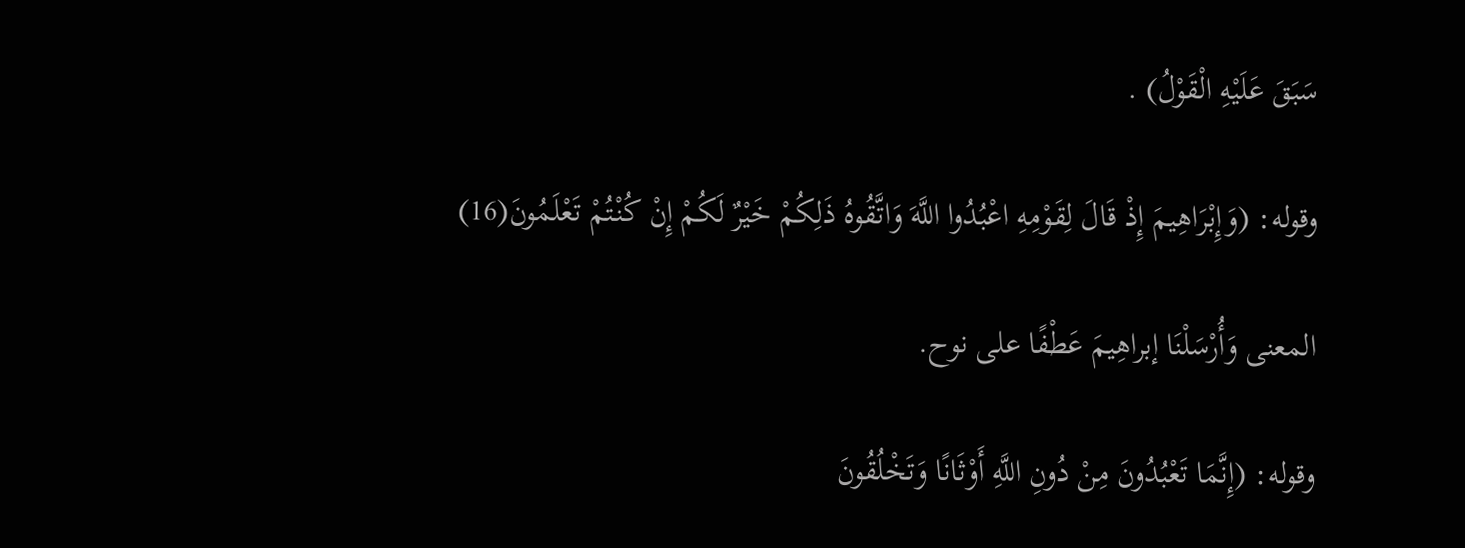سَبَقَ عَلَيْهِ الْقَوْلُ) .

وقوله: (وَإِبْرَاهِيمَ إِذْ قَالَ لِقَوْمِهِ اعْبُدُوا اللَّهَ وَاتَّقُوهُ ذَلِكُمْ خَيْرٌ لَكُمْ إِنْ كُنْتُمْ تَعْلَمُونَ(16)

المعنى وَأُرْسَلْنَا إبراهِيمَ عَطْفًا على نوح.

وقوله: (إِنَّمَا تَعْبُدُونَ مِنْ دُونِ اللَّهِ أَوْثَانًا وَتَخْلُقُونَ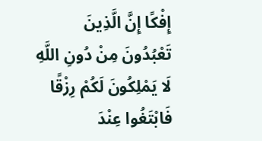إِفْكًا إِنَّ الَّذِينَ تَعْبُدُونَ مِنْ دُونِ اللَّهِ لَا يَمْلِكُونَ لَكُمْ رِزْقًا فَابْتَغُوا عِنْدَ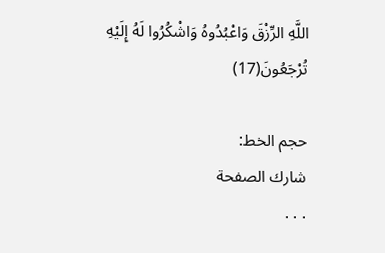اللَّهِ الرِّزْقَ وَاعْبُدُوهُ وَاشْكُرُوا لَهُ إِلَيْهِ تُرْجَعُونَ(17)

حجم الخط:
شارك الصفحة
. . .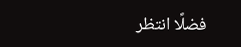فضلًا انتظر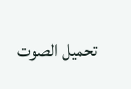تحميل الصوت